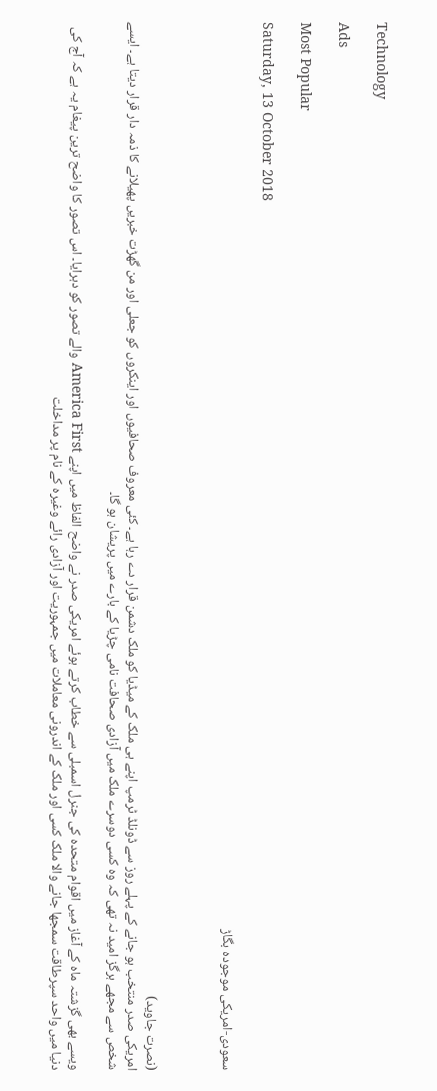Technology

Ads

Most Popular

Saturday, 13 October 2018

سعودی-امریکی موجودہ بگاڑ



(نصرت جاوید)
امریکی صدر منتخب ہو جانے کے پہلے روز سے ڈونلڈ ٹرمپ اپنے ہی ملک کے میڈیا کو ملک دشمن قرار دے رہا ہے۔ کئی معروف صحافیوں اور اینکروں کو جعلی اور من گھڑت خبریں پھیلانے کا ذمہ دار قرار دیتا ہے۔ ایسے شخص سے مجھے ہرگز امید نہ تھی کہ وہ کسی دوسرے ملک میں آزادی صحافت نامی چڑیا کے بارے میں پریشان ہو گا۔

ویسے بھی گزشتہ ماہ کے آغاز میں اقوام متحدہ کی جنرل اسمبلی سے خطاب کرتے ہوئے امریکی صدر نے واضح الفاظ میں اپنے America First والے تصور کو دہرایا۔ اس تصور کا واضح ترین پیغام یہ ہے کہ آج کی دنیا میں واحد سپرطاقت سمجھا جانے والا ملک کسی اور ملک کے اندرونی معاملات میں جمہوریت اور آزادی رائے وغیرہ کے نام پر مداخلت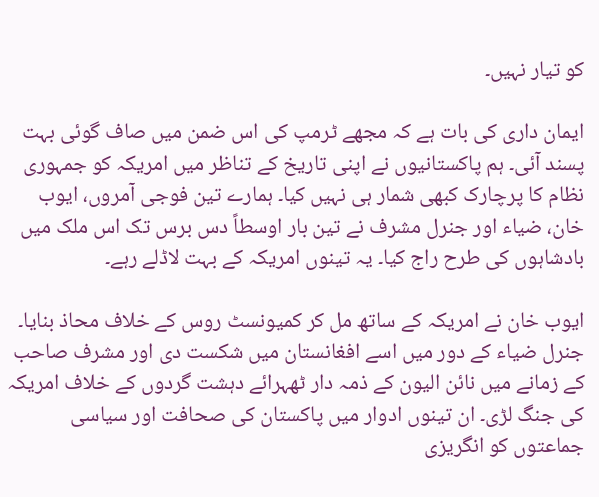کو تیار نہیں۔

ایمان داری کی بات ہے کہ مجھے ٹرمپ کی اس ضمن میں صاف گوئی بہت پسند آئی۔ ہم پاکستانیوں نے اپنی تاریخ کے تناظر میں امریکہ کو جمہوری نظام کا پرچارک کبھی شمار ہی نہیں کیا۔ ہمارے تین فوجی آمروں، ایوب خان، ضیاء اور جنرل مشرف نے تین بار اوسطاً دس برس تک اس ملک میں بادشاہوں کی طرح راج کیا۔ یہ تینوں امریکہ کے بہت لاڈلے رہے۔

ایوب خان نے امریکہ کے ساتھ مل کر کمیونسٹ روس کے خلاف محاذ بنایا۔ جنرل ضیاء کے دور میں اسے افغانستان میں شکست دی اور مشرف صاحب کے زمانے میں نائن الیون کے ذمہ دار ٹھہرائے دہشت گردوں کے خلاف امریکہ کی جنگ لڑی۔ ان تینوں ادوار میں پاکستان کی صحافت اور سیاسی جماعتوں کو انگریزی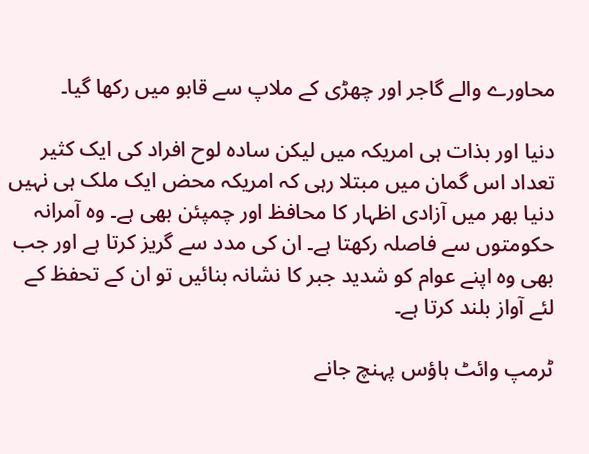محاورے والے گاجر اور چھڑی کے ملاپ سے قابو میں رکھا گیا۔

دنیا اور بذات ہی امریکہ میں لیکن سادہ لوح افراد کی ایک کثیر تعداد اس گمان میں مبتلا رہی کہ امریکہ محض ایک ملک ہی نہیں دنیا بھر میں آزادی اظہار کا محافظ اور چمپئن بھی ہے۔ وہ آمرانہ حکومتوں سے فاصلہ رکھتا ہے۔ ان کی مدد سے گریز کرتا ہے اور جب بھی وہ اپنے عوام کو شدید جبر کا نشانہ بنائیں تو ان کے تحفظ کے لئے آواز بلند کرتا ہے۔

ٹرمپ وائٹ ہاؤس پہنچ جانے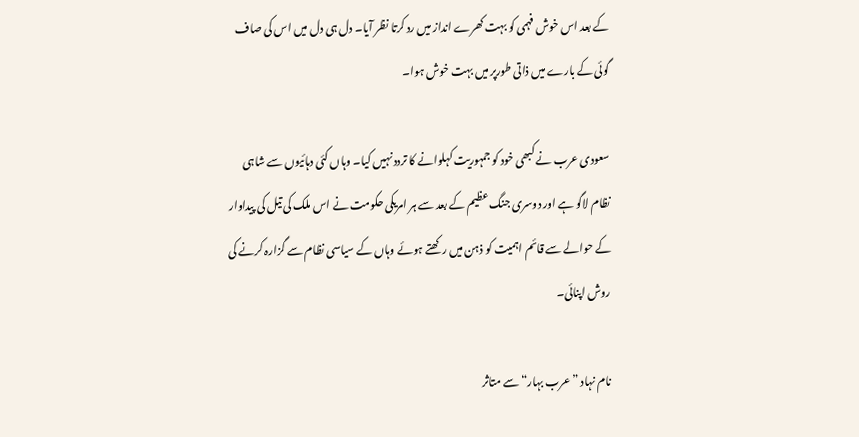کے بعد اس خوش فہمی کو بہت کھرے انداز میں رد کرتا نظر آیا۔ دل ہی دل میں اس کی صاف گوئی کے بارے میں ذاتی طورپر میں بہت خوش ہوا۔

سعودی عرب نے کبھی خود کو جمہوریت کہلوانے کا تردد نہیں کیا۔ وہاں کئی دہائیوں سے شاہی نظام لاگو ہے اور دوسری جنگ عظیم کے بعد سے ہر امریکی حکومت نے اس ملک کی تیل کی پیداوار کے حوالے سے قائم اہمیت کو ذہن میں رکھتے ہوئے وہاں کے سیاسی نظام سے گزارہ کرنے کی روش اپنائی۔

نام نہاد ”عرب بہار“ سے متاثر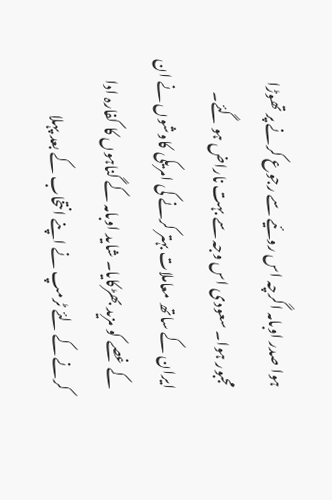ہوا صدر اوبامہ اگرچہ اس روئیے سے رجوع کرنے پر تھوڑا مجبور ہوا۔ سعودی اس وجہ سے بہت ناراض ہو گئے۔ ایران کے ساتھ معاملات بہتر کرنے کی امریکی کاوشوں نے ان کے غصے کو مزید بھڑکایا۔ شاید اوبامہ کے گناہوں کا کفارہ ادا کرنے کے لئے ٹرمپ نے اپنے انتخاب کے بعد پہلا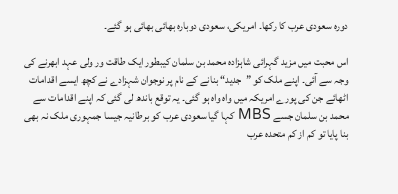دورہ سعودی عرب کا رکھا۔ امریکی، سعودی دوبارہ بھائی بھائی ہو گئے۔

اس محبت میں مزید گہرائی شاہزادہ محمد بن سلمان کیبطور ایک طاقت ور ولی عہد ابھرنے کی وجہ سے آئی۔ اپنے ملک کو ”جدید“ بنانے کے نام پر نوجوان شہزادے نے کچھ ایسے اقدامات اٹھائے جن کی پورے امریکہ میں واہ واہ ہو گئی۔ یہ توقع باندھ لی گئی کہ اپنے اقدامات سے محمد بن سلمان جسے MBS کہا گیا سعودی عرب کو برطانیہ جیسا جمہوری ملک نہ بھی بنا پایا تو کم از کم متحدہ عرب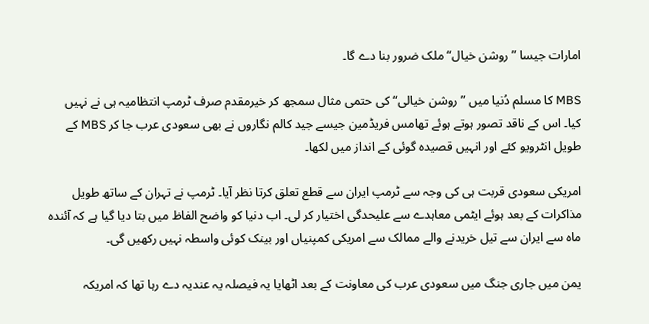امارات جیسا ”روشن خیال“ ملک ضرور بنا دے گا۔

MBS کا مسلم دُنیا میں ”روشن خیالی“ کی حتمی مثال سمجھ کر خیرمقدم صرف ٹرمپ انتظامیہ ہی نے نہیں کیا۔ اس کے ناقد تصور ہوتے ہوئے تھامس فریڈمین جیسے جید کالم نگاروں نے بھی سعودی عرب جا کر MBS کے طویل انٹرویو کئے اور انہیں قصیدہ گوئی کے انداز میں لکھا۔

امریکی سعودی قربت ہی کی وجہ سے ٹرمپ ایران سے قطع تعلق کرتا نظر آیا۔ ٹرمپ نے تہران کے ساتھ طویل مذاکرات کے بعد ہوئے ایٹمی معاہدے سے علیحدگی اختیار کر لی۔ اب دنیا کو واضح الفاظ میں بتا دیا گیا ہے کہ آئندہ ماہ سے ایران سے تیل خریدنے والے ممالک سے امریکی کمپنیاں اور بینک کوئی واسطہ نہیں رکھیں گی۔

یمن میں جاری جنگ میں سعودی عرب کی معاونت کے بعد اٹھایا یہ فیصلہ یہ عندیہ دے رہا تھا کہ امریکہ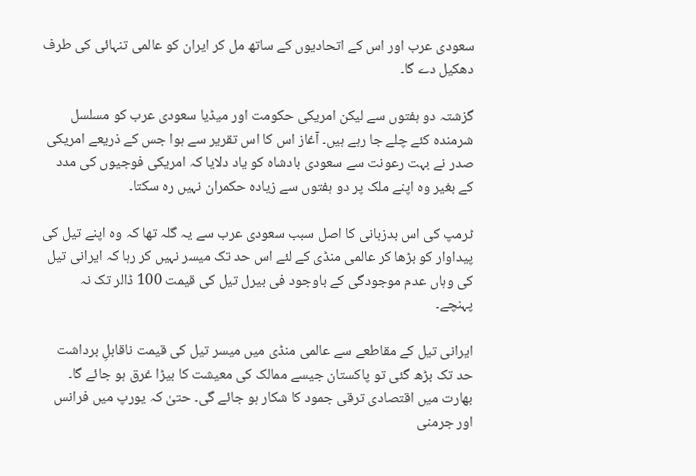سعودی عرب اور اس کے اتحادیوں کے ساتھ مل کر ایران کو عالمی تنہائی کی طرف دھکیل دے گا۔

گزشتہ دو ہفتوں سے لیکن امریکی حکومت اور میڈیا سعودی عرب کو مسلسل شرمندہ کئے چلے جا رہے ہیں۔ آغاز اس کا اس تقریر سے ہوا جس کے ذریعے امریکی صدر نے بہت رعونت سے سعودی بادشاہ کو یاد دلایا کہ امریکی فوجیوں کی مدد کے بغیر وہ اپنے ملک پر دو ہفتوں سے زیادہ حکمران نہیں رہ سکتا۔

ٹرمپ کی اس بدزبانی کا اصل سبب سعودی عرب سے یہ گلہ تھا کہ وہ اپنے تیل کی پیداوار کو بڑھا کر عالمی منڈی کے لئے اس حد تک میسر نہیں کر رہا کہ ایرانی تیل کی وہاں عدم موجودگی کے باوجود فی بیرل تیل کی قیمت 100 ڈالر تک نہ پہنچے۔

ایرانی تیل کے مقاطعے سے عالمی منڈی میں میسر تیل کی قیمت ناقابلِ برداشت حد تک بڑھ گئی تو پاکستان جیسے ممالک کی معیشت کا بیڑا غرق ہو جائے گا۔ بھارت میں اقتصادی ترقی جمود کا شکار ہو جائے گی۔ حتیٰ کہ یورپ میں فرانس اور جرمنی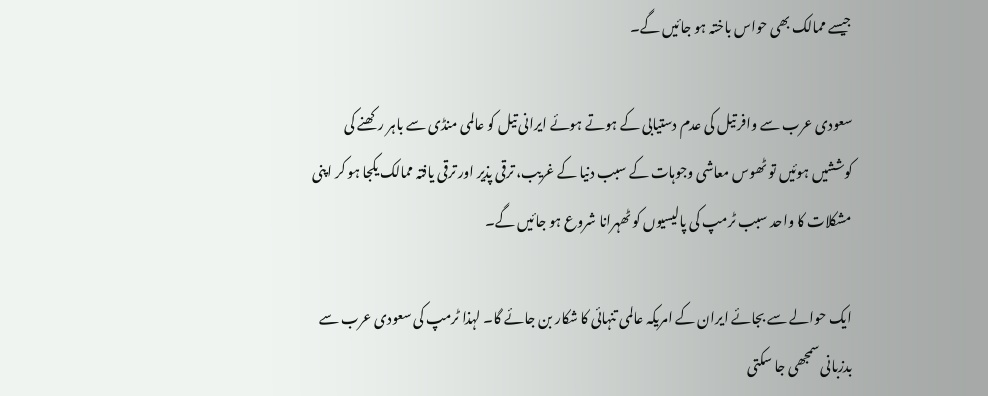جیسے ممالک بھی حواس باختہ ہو جائیں گے۔

سعودی عرب سے وافر تیل کی عدم دستیابی کے ہوتے ہوئے ایرانی تیل کو عالمی منڈی سے باہر رکھنے کی کوششیں ہوئیں تو ٹھوس معاشی وجوہات کے سبب دنیا کے غریب، ترقی پذیر اور ترقی یافتہ ممالک یکجا ہو کر اپنی مشکلات کا واحد سبب ٹرمپ کی پالیسیوں کو ٹھہرانا شروع ہو جائیں گے۔

ایک حوالے سے بجائے ایران کے امریکہ عالمی تنہائی کا شکار بن جائے گا۔ لہذا ٹرمپ کی سعودی عرب سے بدزبانی سمجھی جا سکتی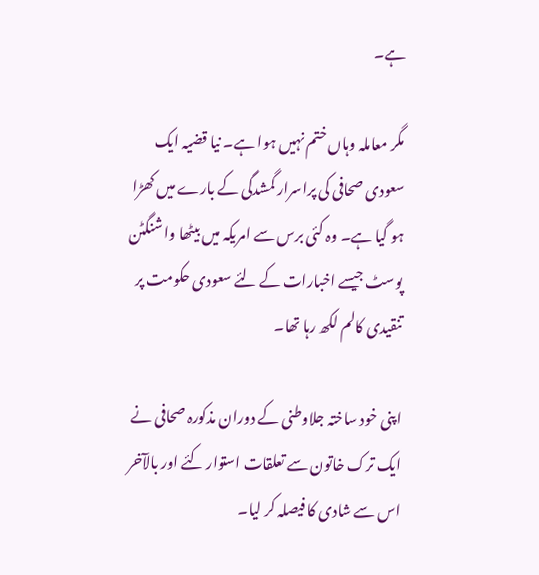ہے۔

مگر معاملہ وہاں ختم نہیں ہوا ہے۔ نیا قضیہ ایک سعودی صحافی کی پراسرار گمشدگی کے بارے میں کھڑا ہو گیا ہے۔ وہ کئی برس سے امریکہ میں بیٹھا واشنگٹن پوسٹ جیسے اخبارات کے لئے سعودی حکومت پر تنقیدی کالم لکھ رہا تھا۔

اپنی خود ساختہ جلاوطنی کے دوران مذکورہ صحافی نے ایک ترک خاتون سے تعلقات استوار کئے اور بالآخر اس سے شادی کا فیصلہ کر لیا۔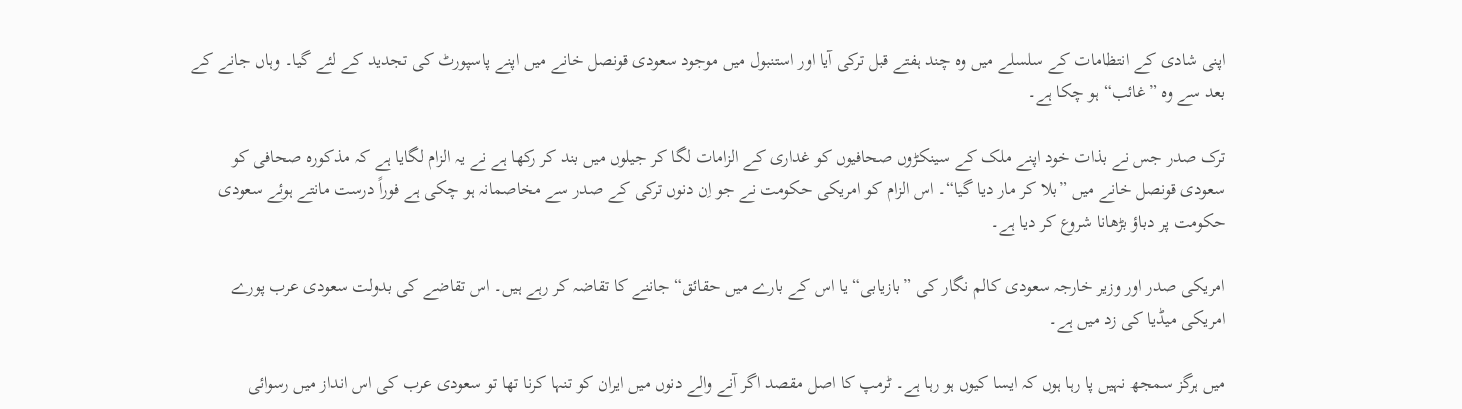اپنی شادی کے انتظامات کے سلسلے میں وہ چند ہفتے قبل ترکی آیا اور استنبول میں موجود سعودی قونصل خانے میں اپنے پاسپورٹ کی تجدید کے لئے گیا۔ وہاں جانے کے بعد سے وہ ”غائب“ ہو چکا ہے۔

ترک صدر جس نے بذات خود اپنے ملک کے سینکڑوں صحافیوں کو غداری کے الزامات لگا کر جیلوں میں بند کر رکھا ہے نے یہ الزام لگایا ہے کہ مذکورہ صحافی کو سعودی قونصل خانے میں ”بلا کر مار دیا گیا“۔ اس الزام کو امریکی حکومت نے جو اِن دنوں ترکی کے صدر سے مخاصمانہ ہو چکی ہے فوراً درست مانتے ہوئے سعودی حکومت پر دباؤ بڑھانا شروع کر دیا ہے۔

امریکی صدر اور وزیر خارجہ سعودی کالم نگار کی ”بازیابی“ یا اس کے بارے میں حقائق“ جاننے کا تقاضہ کر رہے ہیں۔ اس تقاضے کی بدولت سعودی عرب پورے امریکی میڈیا کی زد میں ہے۔

میں ہرگز سمجھ نہیں پا رہا ہوں کہ ایسا کیوں ہو رہا ہے۔ ٹرمپ کا اصل مقصد اگر آنے والے دنوں میں ایران کو تنہا کرنا تھا تو سعودی عرب کی اس انداز میں رسوائی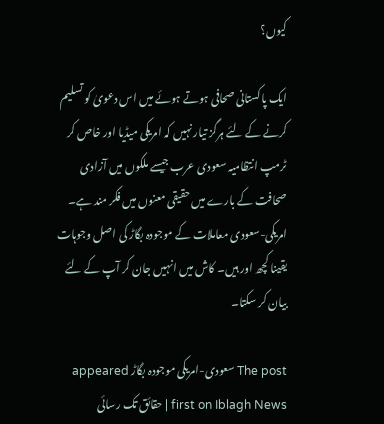کیوں؟

ایک پاکستانی صحافی ہوتے ہوئے میں اس دعویٰ کو تسلیم کرنے کے لئے ہرگز تیار نہیں کہ امریکی میڈیا اور خاص کر ٹرمپ انتظامیہ سعودی عرب جیسے ملکوں میں آزادی صحافت کے بارے میں حقیقی معنوں میں فکر مند ہے۔ امریکی-سعودی معاملات کے موجودہ بگاڑ کی اصل وجوہات یقینا کچھ اور ہیں۔ کاش میں انہیں جان کر آپ کے لئے بیان کر سکتا۔

The post سعودی-امریکی موجودہ بگاڑ appeared first on Iblagh News | حقائق تک رسائی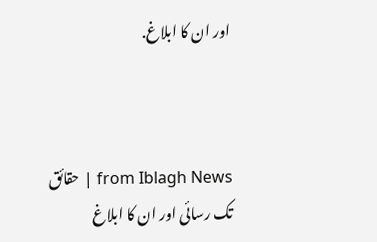اور ان کا ابلاغ.



from Iblagh News | حقائق تک رسائی اور ان کا ابلاغ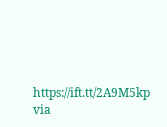https://ift.tt/2A9M5kp
via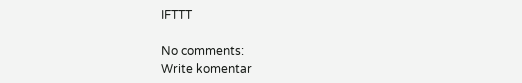IFTTT

No comments:
Write komentar